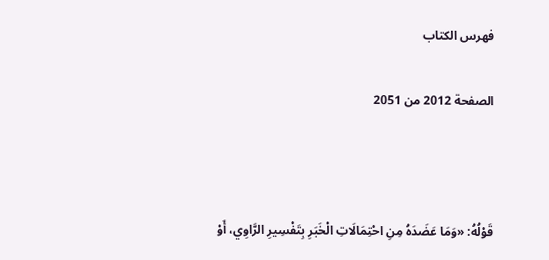فهرس الكتاب

الصفحة 2012 من 2051



قَوْلُهُ: «وَمَا عَضَدَهُ مِنِ احْتِمَالَاتِ الْخَبَرِ بِتَفْسِيرِ الرَّاوِي، أَوْ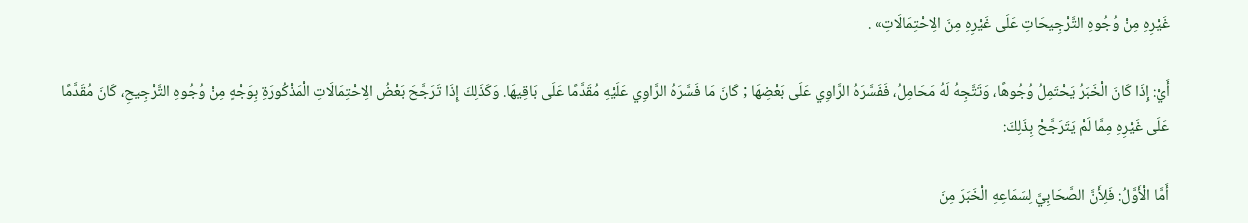غَيْرِهِ مِنْ وُجُوهِ التَّرْجِيحَاتِ عَلَى غَيْرِهِ مِنَ الِاحْتِمَالَاتِ» .

أَيْ: إِذَا كَانَ الْخَبَرُ يَحْتَمِلُ وُجُوهًا، وَتَتَّجِهُ لَهُ مَحَامِلُ، فَفَسَّرَهُ الرَّاوِي عَلَى بَعْضِهَا ; كَانَ مَا فَسَّرَهُ الرَّاوِي عَلَيْهِ مُقَدَّمًا عَلَى بَاقِيهَا. وَكَذَلِكَ إِذَا تَرَجَّحَ بَعْضُ الِاحْتِمَالَاتِ الْمَذْكُورَةِ بِوَجْهٍ مِنْ وُجُوهِ التَّرْجِيحِ، كَانَ مُقَدَّمًا عَلَى غَيْرِهِ مِمَّا لَمْ يَتَرَجَّحْ بِذَلِكَ:

أَمَّا الْأَوَّلُ: فَلِأَنَّ الصَّحَابِيَّ لِسَمَاعِهِ الْخَبَرَ مِنَ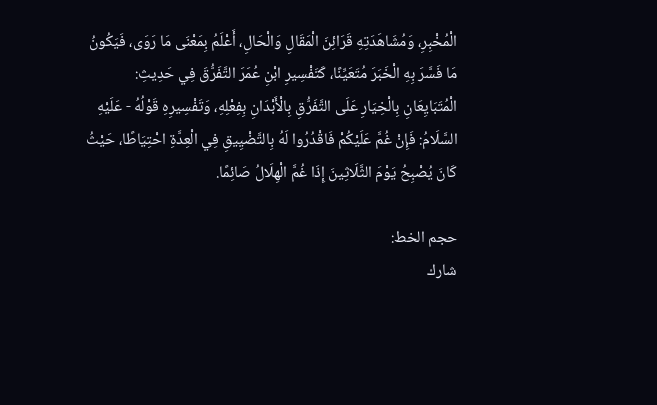الْمُخْبِرِ، وَمُشَاهَدَتِهِ قَرَائِنَ الْمَقَالِ وَالْحَالِ، أَعْلَمُ بِمَعْنَى مَا رَوَى، فَيَكُونُ مَا فَسَّرَ بِهِ الْخَبَرَ مُتَعَيِّنًا، كَتَفْسِيرِ ابْنِ عُمَرَ التَّفَرُّقَ فِي حَدِيثِ: الْمُتَبَايِعَانِ بِالْخِيَارِ عَلَى التَّفَرُّقِ بِالْأَبْدَانِ بِفِعْلِهِ، وَتَفْسِيرِهِ قَوْلُهُ - عَلَيْهِ السَّلَامُ: فَإِنْ غُمَّ عَلَيْكُمْ فَاقْدُرُوا لَهُ بِالتَّضْيِيقِ فِي الْعِدَّةِ احْتِيَاطًا، حَيْثُ كَانَ يُصْبِحُ يَوْمَ الثَّلَاثِينَ إِذَا غُمَّ الْهِلَالُ صَائِمًا.

حجم الخط:
شارك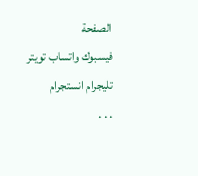الصفحة
فيسبوك واتساب تويتر تليجرام انستجرام
. . .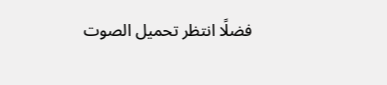فضلًا انتظر تحميل الصوت